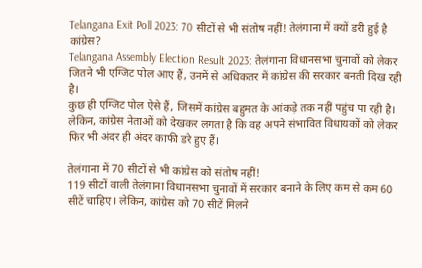Telangana Exit Poll 2023: 70 सीटों से भी संतोष नहीं! तेलंगाना में क्यों डरी हुई है कांग्रेस?
Telangana Assembly Election Result 2023: तेलंगाना विधानसभा चुनावों को लेकर जितने भी एग्जिट पोल आए हैं, उनमें से अधिकतर में कांग्रेस की सरकार बनती दिख रही है।
कुछ ही एग्जिट पोल ऐसे हैं, जिसमें कांग्रेस बहुमत के आंकड़े तक नहीं पहुंच पा रही है। लेकिन, कांग्रेस नेताओं को देखकर लगता है कि वह अपने संभावित विधायकों को लेकर फिर भी अंदर ही अंदर काफी डरे हुए हैं।

तेलंगाना में 70 सीटों से भी कांग्रेस को संतोष नहीं!
119 सीटों वाली तेलंगाना विधानसभा चुनावों में सरकार बनाने के लिए कम से कम 60 सीटें चाहिए। लेकिन, कांग्रेस को 70 सीटें मिलने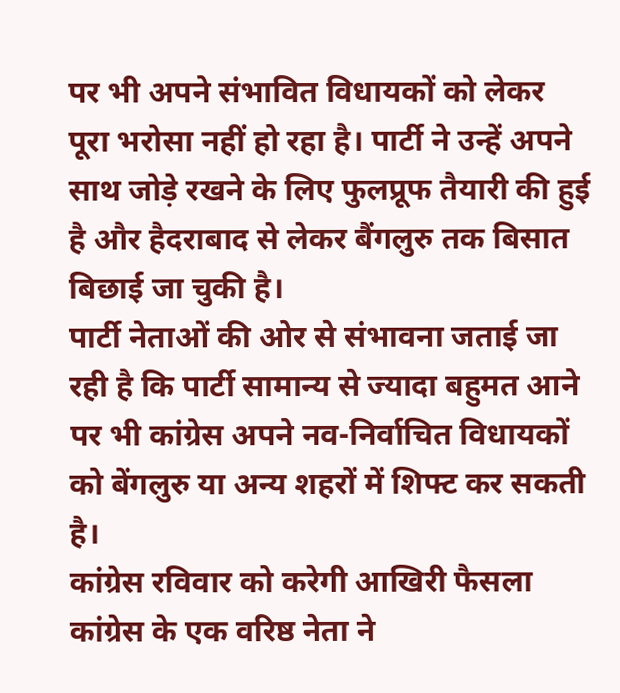पर भी अपने संभावित विधायकों को लेकर पूरा भरोसा नहीं हो रहा है। पार्टी ने उन्हें अपने साथ जोड़े रखने के लिए फुलप्रूफ तैयारी की हुई है और हैदराबाद से लेकर बैंगलुरु तक बिसात बिछाई जा चुकी है।
पार्टी नेताओं की ओर से संभावना जताई जा रही है कि पार्टी सामान्य से ज्यादा बहुमत आने पर भी कांग्रेस अपने नव-निर्वाचित विधायकों को बेंगलुरु या अन्य शहरों में शिफ्ट कर सकती है।
कांग्रेस रविवार को करेगी आखिरी फैसला
कांग्रेस के एक वरिष्ठ नेता ने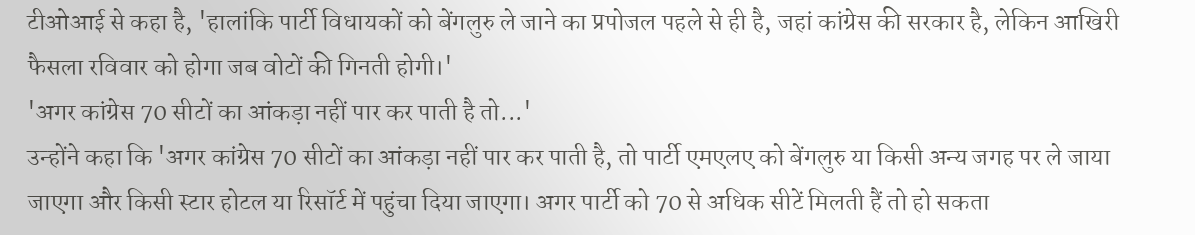टीओआई से कहा है, 'हालांकि पार्टी विधायकों को बेंगलुरु ले जाने का प्रपोजल पहले से ही है, जहां कांग्रेस की सरकार है, लेकिन आखिरी फैसला रविवार को होगा जब वोटों की गिनती होगी।'
'अगर कांग्रेस 70 सीटों का आंकड़ा नहीं पार कर पाती है तो...'
उन्होंने कहा कि 'अगर कांग्रेस 70 सीटों का आंकड़ा नहीं पार कर पाती है, तो पार्टी एमएलए को बेंगलुरु या किसी अन्य जगह पर ले जाया जाएगा और किसी स्टार होटल या रिसॉर्ट में पहुंचा दिया जाएगा। अगर पार्टी को 70 से अधिक सीटें मिलती हैं तो हो सकता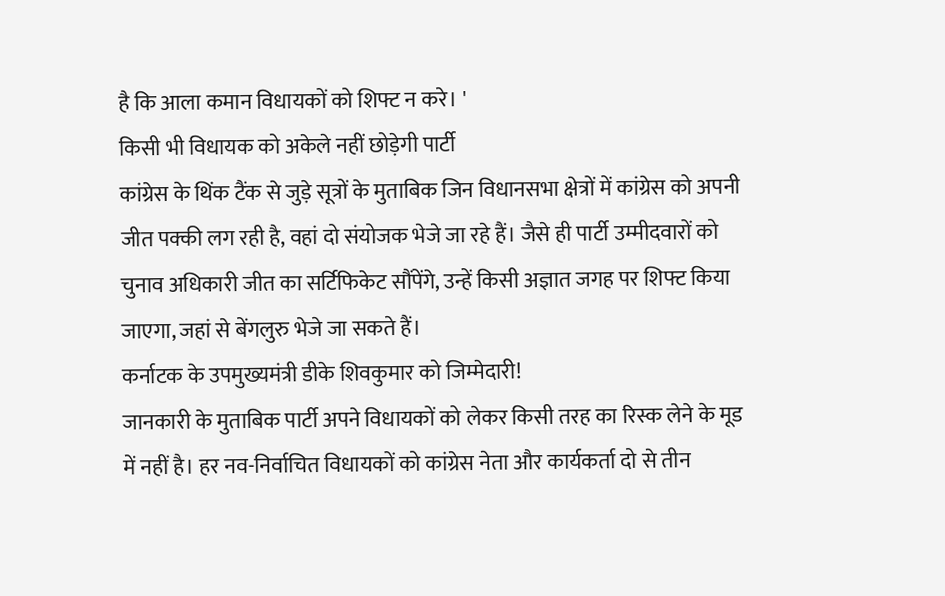है कि आला कमान विधायकों को शिफ्ट न करे। '
किसी भी विधायक को अकेले नहीं छोड़ेगी पार्टी
कांग्रेस के थिंक टैंक से जुड़े सूत्रों के मुताबिक जिन विधानसभा क्षेत्रों में कांग्रेस को अपनी जीत पक्की लग रही है, वहां दो संयोजक भेजे जा रहे हैं। जैसे ही पार्टी उम्मीदवारों को चुनाव अधिकारी जीत का सर्टिफिकेट सौंपेंगे, उन्हें किसी अज्ञात जगह पर शिफ्ट किया जाएगा, जहां से बेंगलुरु भेजे जा सकते हैं।
कर्नाटक के उपमुख्यमंत्री डीके शिवकुमार को जिम्मेदारी!
जानकारी के मुताबिक पार्टी अपने विधायकों को लेकर किसी तरह का रिस्क लेने के मूड में नहीं है। हर नव-निर्वाचित विधायकों को कांग्रेस नेता और कार्यकर्ता दो से तीन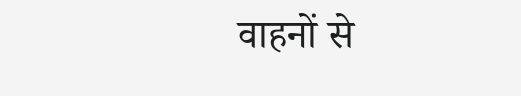वाहनों से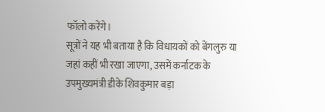फॉलो करेंगे।
सूत्रों ने यह भी बताया है कि विधायकों को बेंगलुरु या जहां कहीं भी रखा जाएगा, उसमें कर्नाटक के उपमुख्यमंत्री डीके शिवकुमार बड़ा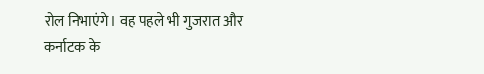रोल निभाएंगे। वह पहले भी गुजरात और कर्नाटक के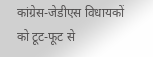कांग्रेस-जेडीएस विधायकों को टूट-फूट से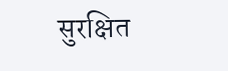सुरक्षित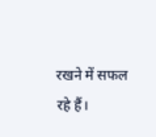रखने में सफल रहे हैं।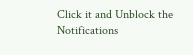Click it and Unblock the Notifications